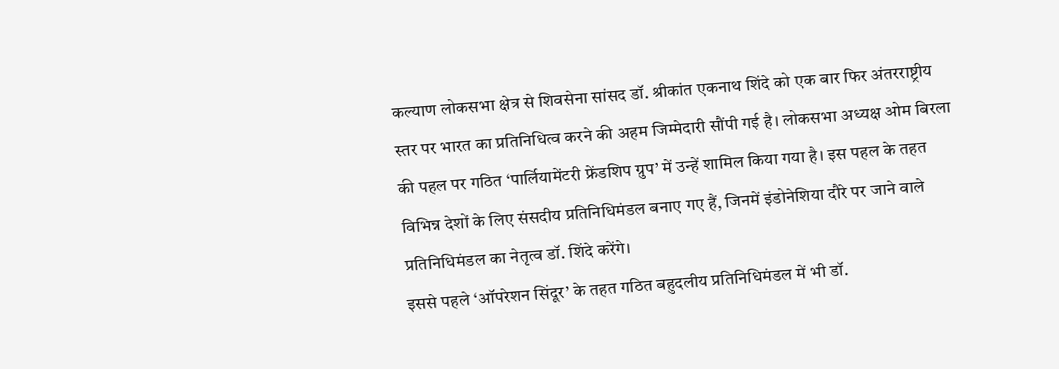कल्याण लोकसभा क्षेत्र से शिवसेना सांसद डॉ. श्रीकांत एकनाथ शिंदे को एक बार फिर अंतरराष्ट्रीय स्तर पर भारत का प्रतिनिधित्व करने की अहम जिम्मेदारी सौंपी गई है। लोकसभा अध्यक्ष ओम बिरला की पहल पर गठित ‘पार्लियामेंटरी फ्रेंडशिप ग्रुप’ में उन्हें शामिल किया गया है। इस पहल के तहत विभिन्न देशों के लिए संसदीय प्रतिनिधिमंडल बनाए गए हैं, जिनमें इंडोनेशिया दौरे पर जाने वाले प्रतिनिधिमंडल का नेतृत्व डॉ. शिंदे करेंगे।
इससे पहले ‘ऑपरेशन सिंदूर’ के तहत गठित बहुदलीय प्रतिनिधिमंडल में भी डॉ.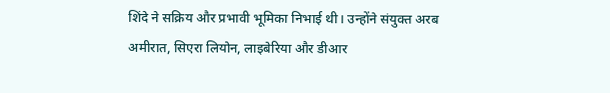शिंदे ने सक्रिय और प्रभावी भूमिका निभाई थी। उन्होंने संयुक्त अरब अमीरात, सिएरा लियोन, लाइबेरिया और डीआर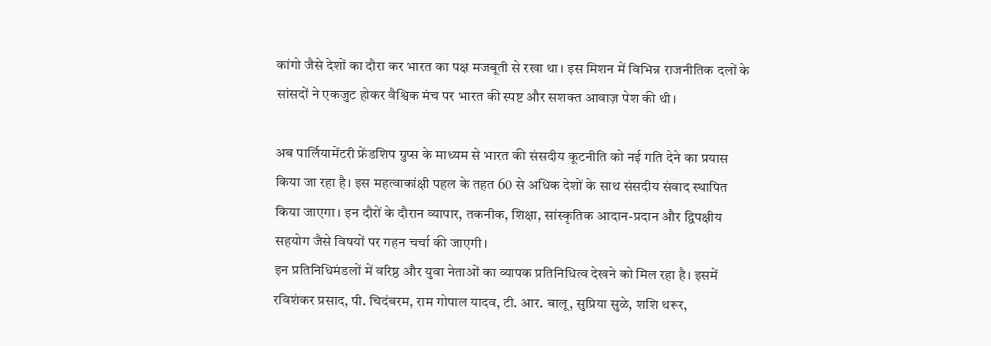कांगो जैसे देशों का दौरा कर भारत का पक्ष मजबूती से रखा था। इस मिशन में विभिन्न राजनीतिक दलों के सांसदों ने एकजुट होकर वैश्विक मंच पर भारत की स्पष्ट और सशक्त आवाज़ पेश की थी।

अब पार्लियामेंटरी फ्रेंडशिप ग्रुप्स के माध्यम से भारत की संसदीय कूटनीति को नई गति देने का प्रयास किया जा रहा है। इस महत्वाकांक्षी पहल के तहत 60 से अधिक देशों के साथ संसदीय संवाद स्थापित किया जाएगा। इन दौरों के दौरान व्यापार, तकनीक, शिक्षा, सांस्कृतिक आदान-प्रदान और द्विपक्षीय सहयोग जैसे विषयों पर गहन चर्चा की जाएगी।
इन प्रतिनिधिमंडलों में वरिष्ठ और युवा नेताओं का व्यापक प्रतिनिधित्व देखने को मिल रहा है। इसमें रविशंकर प्रसाद, पी. चिदंबरम, राम गोपाल यादव, टी. आर. बालू, सुप्रिया सुळे, शशि थरूर,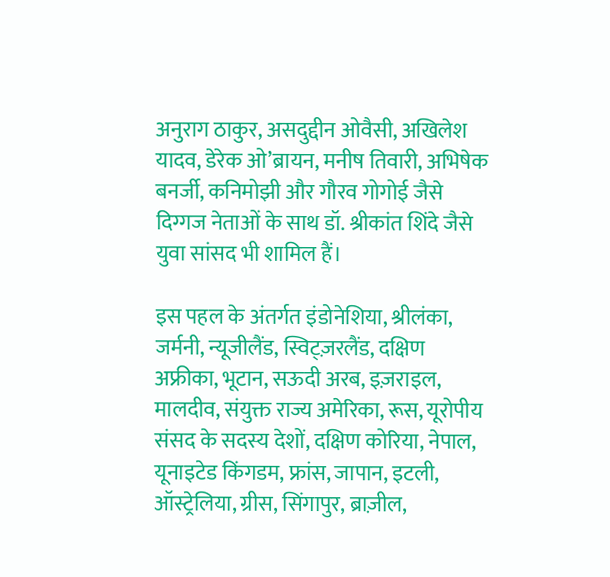अनुराग ठाकुर, असदुद्दीन ओवैसी, अखिलेश यादव, डेरेक ओ’ब्रायन, मनीष तिवारी, अभिषेक बनर्जी, कनिमोझी और गौरव गोगोई जैसे दिग्गज नेताओं के साथ डॉ. श्रीकांत शिंदे जैसे युवा सांसद भी शामिल हैं।

इस पहल के अंतर्गत इंडोनेशिया, श्रीलंका, जर्मनी, न्यूजीलैंड, स्विट्ज़रलैंड, दक्षिण अफ्रीका, भूटान, सऊदी अरब, इज़राइल, मालदीव, संयुक्त राज्य अमेरिका, रूस, यूरोपीय संसद के सदस्य देशों, दक्षिण कोरिया, नेपाल, यूनाइटेड किंगडम, फ्रांस, जापान, इटली, ऑस्ट्रेलिया, ग्रीस, सिंगापुर, ब्राज़ील,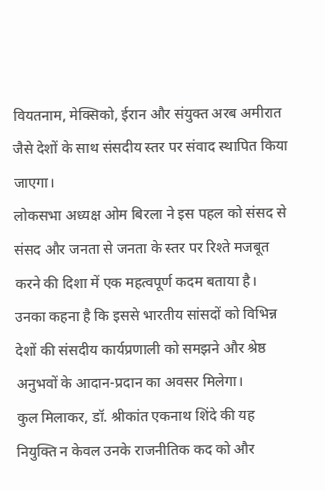वियतनाम, मेक्सिको, ईरान और संयुक्त अरब अमीरात जैसे देशों के साथ संसदीय स्तर पर संवाद स्थापित किया जाएगा।
लोकसभा अध्यक्ष ओम बिरला ने इस पहल को संसद से संसद और जनता से जनता के स्तर पर रिश्ते मजबूत करने की दिशा में एक महत्वपूर्ण कदम बताया है। उनका कहना है कि इससे भारतीय सांसदों को विभिन्न देशों की संसदीय कार्यप्रणाली को समझने और श्रेष्ठ अनुभवों के आदान-प्रदान का अवसर मिलेगा।
कुल मिलाकर, डॉ. श्रीकांत एकनाथ शिंदे की यह नियुक्ति न केवल उनके राजनीतिक कद को और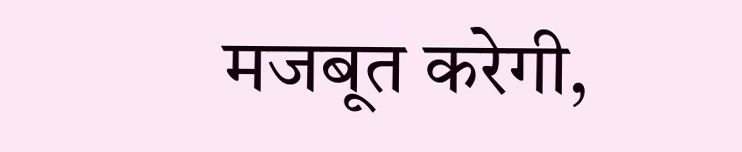मजबूत करेगी,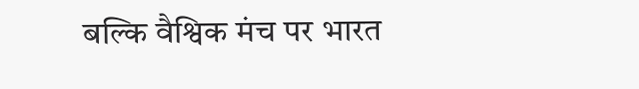बल्कि वैश्विक मंच पर भारत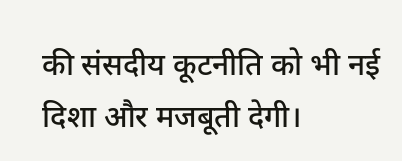की संसदीय कूटनीति को भी नई दिशा और मजबूती देगी।